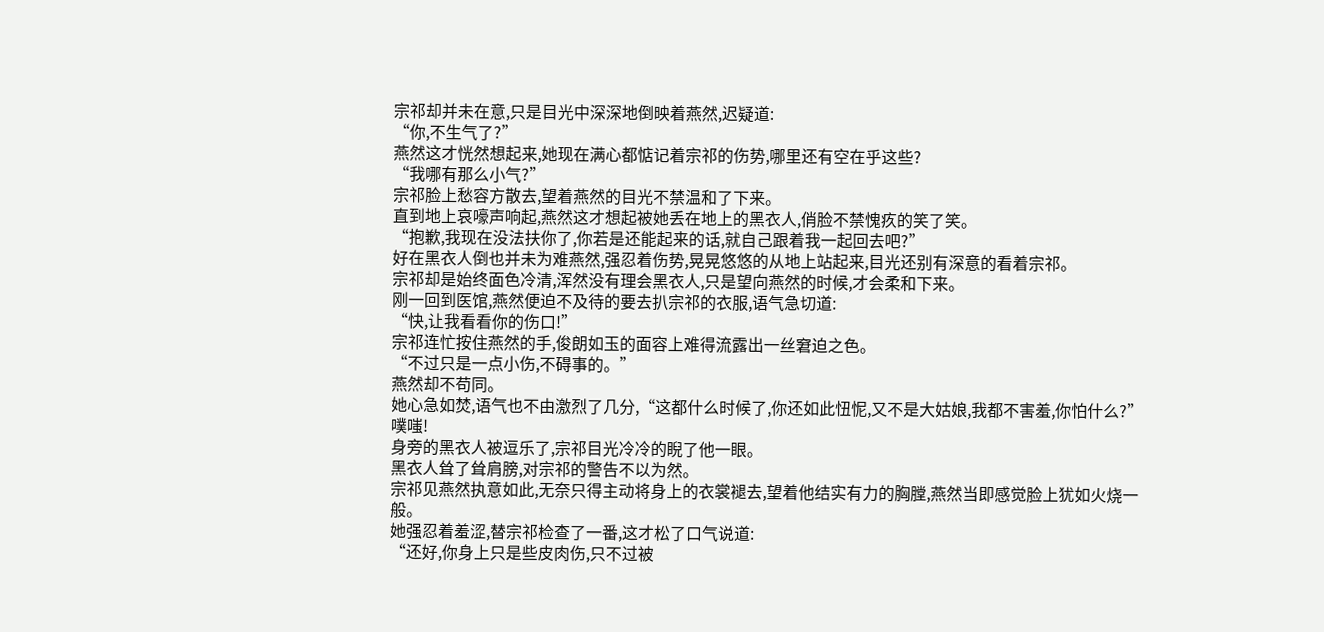宗祁却并未在意,只是目光中深深地倒映着燕然,迟疑道:
“你,不生气了?”
燕然这才恍然想起来,她现在满心都惦记着宗祁的伤势,哪里还有空在乎这些?
“我哪有那么小气?”
宗祁脸上愁容方散去,望着燕然的目光不禁温和了下来。
直到地上哀嚎声响起,燕然这才想起被她丢在地上的黑衣人,俏脸不禁愧疚的笑了笑。
“抱歉,我现在没法扶你了,你若是还能起来的话,就自己跟着我一起回去吧?”
好在黑衣人倒也并未为难燕然,强忍着伤势,晃晃悠悠的从地上站起来,目光还别有深意的看着宗祁。
宗祁却是始终面色冷清,浑然没有理会黑衣人,只是望向燕然的时候,才会柔和下来。
刚一回到医馆,燕然便迫不及待的要去扒宗祁的衣服,语气急切道:
“快,让我看看你的伤口!”
宗祁连忙按住燕然的手,俊朗如玉的面容上难得流露出一丝窘迫之色。
“不过只是一点小伤,不碍事的。”
燕然却不苟同。
她心急如焚,语气也不由激烈了几分,“这都什么时候了,你还如此忸怩,又不是大姑娘,我都不害羞,你怕什么?”
噗嗤!
身旁的黑衣人被逗乐了,宗祁目光冷冷的睨了他一眼。
黑衣人耸了耸肩膀,对宗祁的警告不以为然。
宗祁见燕然执意如此,无奈只得主动将身上的衣裳褪去,望着他结实有力的胸膛,燕然当即感觉脸上犹如火烧一般。
她强忍着羞涩,替宗祁检查了一番,这才松了口气说道:
“还好,你身上只是些皮肉伤,只不过被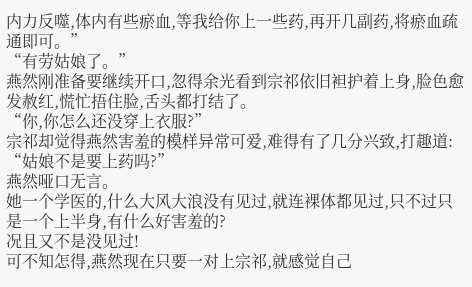内力反噬,体内有些瘀血,等我给你上一些药,再开几副药,将瘀血疏通即可。”
“有劳姑娘了。”
燕然刚准备要继续开口,忽得余光看到宗祁依旧袒护着上身,脸色愈发赦红,慌忙捂住脸,舌头都打结了。
“你,你怎么还没穿上衣服?”
宗祁却觉得燕然害羞的模样异常可爱,难得有了几分兴致,打趣道:
“姑娘不是要上药吗?”
燕然哑口无言。
她一个学医的,什么大风大浪没有见过,就连裸体都见过,只不过只是一个上半身,有什么好害羞的?
况且又不是没见过!
可不知怎得,燕然现在只要一对上宗祁,就感觉自己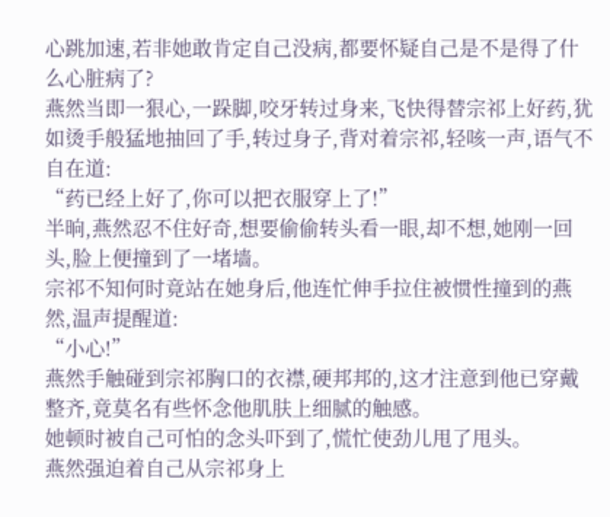心跳加速,若非她敢肯定自己没病,都要怀疑自己是不是得了什么心脏病了?
燕然当即一狠心,一跺脚,咬牙转过身来,飞快得替宗祁上好药,犹如烫手般猛地抽回了手,转过身子,背对着宗祁,轻咳一声,语气不自在道:
“药已经上好了,你可以把衣服穿上了!”
半晌,燕然忍不住好奇,想要偷偷转头看一眼,却不想,她刚一回头,脸上便撞到了一堵墙。
宗祁不知何时竟站在她身后,他连忙伸手拉住被惯性撞到的燕然,温声提醒道:
“小心!”
燕然手触碰到宗祁胸口的衣襟,硬邦邦的,这才注意到他已穿戴整齐,竟莫名有些怀念他肌肤上细腻的触感。
她顿时被自己可怕的念头吓到了,慌忙使劲儿甩了甩头。
燕然强迫着自己从宗祁身上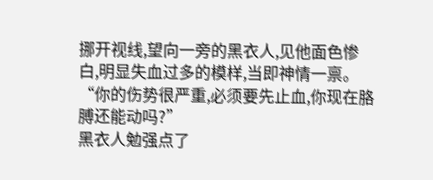挪开视线,望向一旁的黑衣人,见他面色惨白,明显失血过多的模样,当即神情一禀。
“你的伤势很严重,必须要先止血,你现在胳膊还能动吗?”
黑衣人勉强点了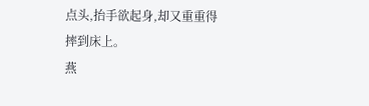点头,抬手欲起身,却又重重得摔到床上。
燕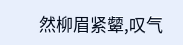然柳眉紧颦,叹气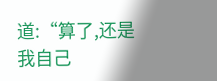道:“算了,还是我自己